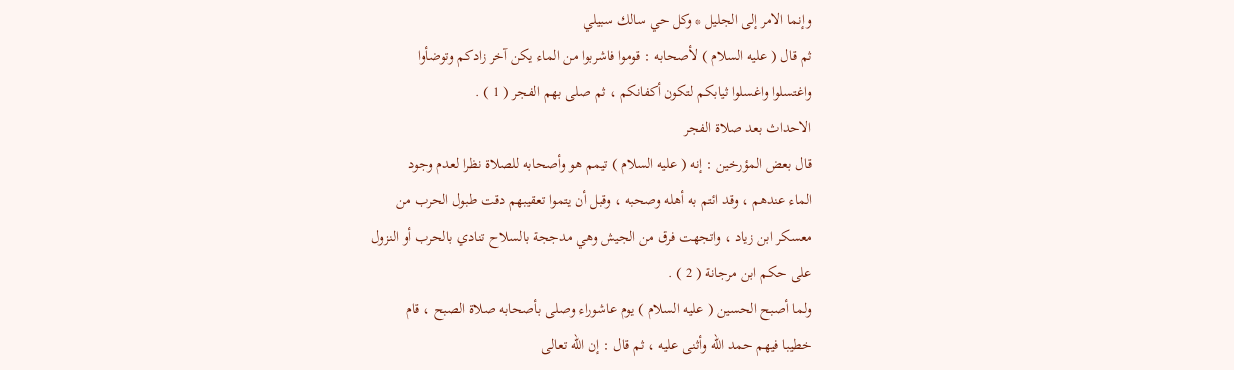وإنما الامر إلى الجليل * وكل حي سالك سبيلي
ثم قال ( عليه السلام ) لأصحابه : قوموا فاشربوا من الماء يكن آخر زادكم وتوضأوا
واغتسلوا واغسلوا ثيابكم لتكون أكفانكم ، ثم صلى بهم الفجر ( 1 ) .
الاحداث بعد صلاة الفجر
قال بعض المؤرخين : إنه ( عليه السلام ) تيمم هو وأصحابه للصلاة نظرا لعدم وجود
الماء عندهم ، وقد ائتم به أهله وصحبه ، وقبل أن يتموا تعقيبهم دقت طبول الحرب من
معسكر ابن زياد ، واتجهت فرق من الجيش وهي مدججة بالسلاح تنادي بالحرب أو النزول
على حكم ابن مرجانة ( 2 ) .
ولما أصبح الحسين ( عليه السلام ) يوم عاشوراء وصلى بأصحابه صلاة الصبح ، قام
خطيبا فيهم حمد الله وأثنى عليه ، ثم قال : إن الله تعالى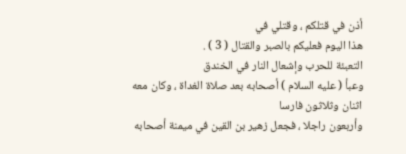أذن في قتلكم ، وقتلي في
هذا اليوم فعليكم بالصبر والقتال ( 3 ) .
التعبئة للحرب وإشعال النار في الخندق
وعبأ ( عليه السلام ) أصحابه بعد صلاة الغداة ، وكان معه اثنان وثلاثون فارسا
وأربعون راجلا ، فجعل زهير بن القين في ميمنة أصحابه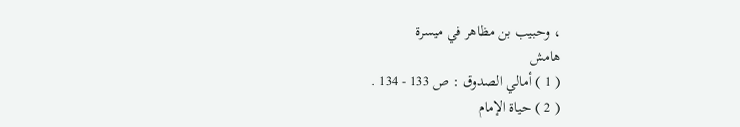، وحبيب بن مظاهر في ميسرة
هامش
( 1 ) أمالي الصدوق : ص 133 - 134 .
( 2 ) حياة الإمام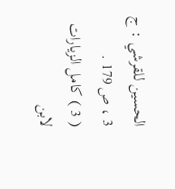الحسين للقرشي : ج 3 ، ص 179 .
( 3 ) كامل الزيارات لابن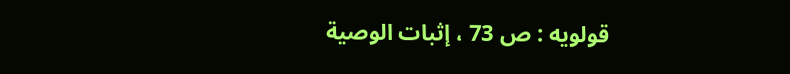قولويه : ص 73 ، إثبات الوصية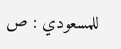للمسعودي : ص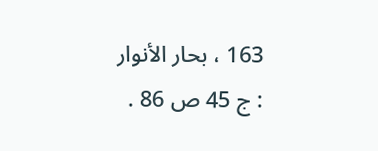163 ، بحار الأنوار
: ج 45 ص 86 .